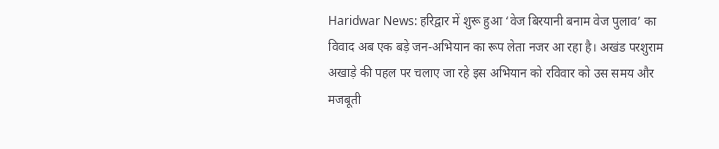Haridwar News: हरिद्वार में शुरू हुआ ‘वेज बिरयानी बनाम वेज पुलाव’ का विवाद अब एक बड़े जन-अभियान का रूप लेता नजर आ रहा है। अखंड परशुराम अखाड़े की पहल पर चलाए जा रहे इस अभियान को रविवार को उस समय और मजबूती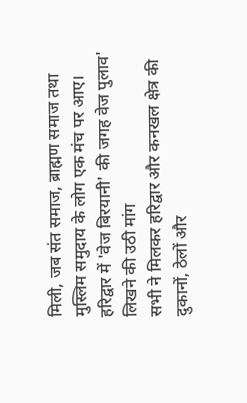मिली, जब संत समाज, ब्राह्मण समाज तथा मुस्लिम समुदाय के लोग एक मंच पर आए।
हरिद्वार में 'वेज बिरयानी' की जगह वेज पुलाव' लिखने की उठी मांग
सभी ने मिलकर हरिद्वार और कनखल क्षेत्र की दुकानों, ठेलों और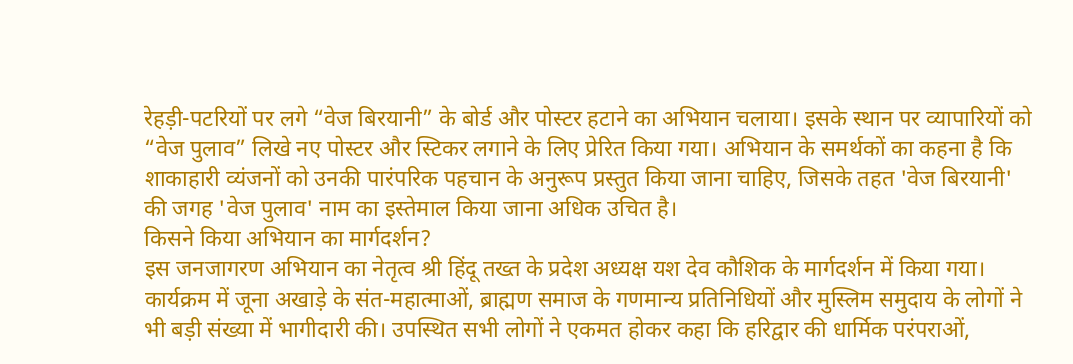रेहड़ी-पटरियों पर लगे “वेज बिरयानी” के बोर्ड और पोस्टर हटाने का अभियान चलाया। इसके स्थान पर व्यापारियों को “वेज पुलाव” लिखे नए पोस्टर और स्टिकर लगाने के लिए प्रेरित किया गया। अभियान के समर्थकों का कहना है कि शाकाहारी व्यंजनों को उनकी पारंपरिक पहचान के अनुरूप प्रस्तुत किया जाना चाहिए, जिसके तहत 'वेज बिरयानी' की जगह 'वेज पुलाव' नाम का इस्तेमाल किया जाना अधिक उचित है।
किसने किया अभियान का मार्गदर्शन?
इस जनजागरण अभियान का नेतृत्व श्री हिंदू तख्त के प्रदेश अध्यक्ष यश देव कौशिक के मार्गदर्शन में किया गया। कार्यक्रम में जूना अखाड़े के संत-महात्माओं, ब्राह्मण समाज के गणमान्य प्रतिनिधियों और मुस्लिम समुदाय के लोगों ने भी बड़ी संख्या में भागीदारी की। उपस्थित सभी लोगों ने एकमत होकर कहा कि हरिद्वार की धार्मिक परंपराओं,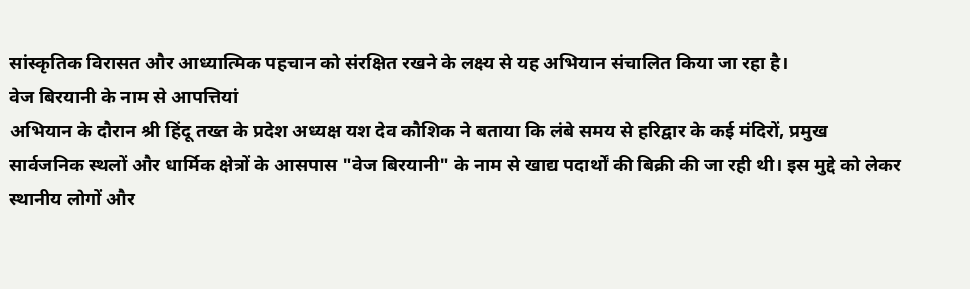सांस्कृतिक विरासत और आध्यात्मिक पहचान को संरक्षित रखने के लक्ष्य से यह अभियान संचालित किया जा रहा है।
वेज बिरयानी के नाम से आपत्तियां
अभियान के दौरान श्री हिंदू तख्त के प्रदेश अध्यक्ष यश देव कौशिक ने बताया कि लंबे समय से हरिद्वार के कई मंदिरों, प्रमुख सार्वजनिक स्थलों और धार्मिक क्षेत्रों के आसपास "वेज बिरयानी" के नाम से खाद्य पदार्थों की बिक्री की जा रही थी। इस मुद्दे को लेकर स्थानीय लोगों और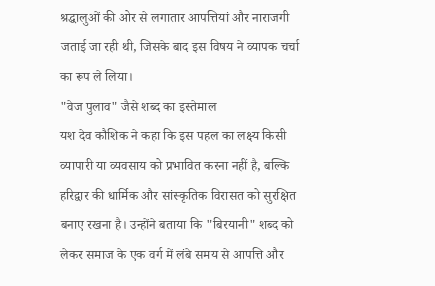श्रद्धालुओं की ओर से लगातार आपत्तियां और नाराजगी जताई जा रही थी, जिसके बाद इस विषय ने व्यापक चर्चा का रूप ले लिया।
"वेज पुलाव" जैसे शब्द का इस्तेमाल
यश देव कौशिक ने कहा कि इस पहल का लक्ष्य किसी व्यापारी या व्यवसाय को प्रभावित करना नहीं है, बल्कि हरिद्वार की धार्मिक और सांस्कृतिक विरासत को सुरक्षित बनाए रखना है। उन्होंने बताया कि "बिरयानी" शब्द को लेकर समाज के एक वर्ग में लंबे समय से आपत्ति और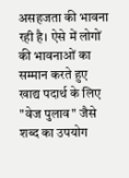असहजता की भावना रही है। ऐसे में लोगों की भावनाओं का सम्मान करते हुए खाद्य पदार्थ के लिए "वेज पुलाव" जैसे शब्द का उपयोग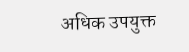अधिक उपयुक्त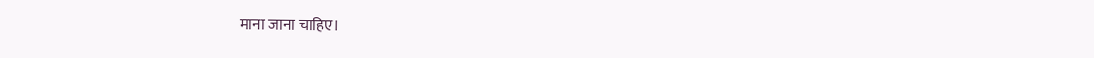माना जाना चाहिए।